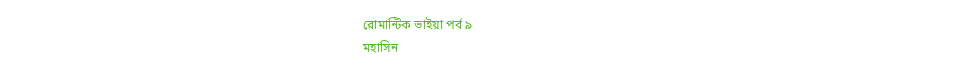রোমান্টিক ভাইয়া পর্ব ৯
মহাসিন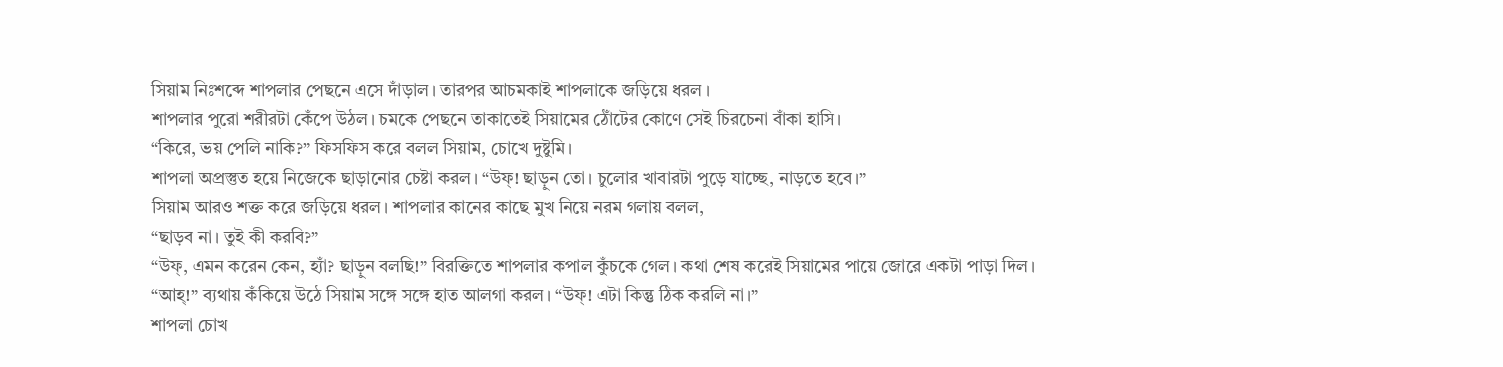সিয়াম নিঃশব্দে শাপলার পেছনে এসে দাঁড়াল। তারপর আচমকাই শাপলাকে জড়িয়ে ধরল ।
শাপলার পুরো শরীরটা কেঁপে উঠল। চমকে পেছনে তাকাতেই সিয়ামের ঠোঁটের কোণে সেই চিরচেনা বাঁকা হাসি।
“কিরে, ভয় পেলি নাকি?” ফিসফিস করে বলল সিয়াম, চোখে দুষ্টুমি।
শাপলা অপ্রস্তুত হয়ে নিজেকে ছাড়ানোর চেষ্টা করল। “উফ্! ছাড়ুন তো। চুলোর খাবারটা পুড়ে যাচ্ছে, নাড়তে হবে।”
সিয়াম আরও শক্ত করে জড়িয়ে ধরল। শাপলার কানের কাছে মুখ নিয়ে নরম গলায় বলল,
“ছাড়ব না। তুই কী করবি?”
“উফ্, এমন করেন কেন, হ্যাঁ? ছাড়ুন বলছি!” বিরক্তিতে শাপলার কপাল কুঁচকে গেল। কথা শেষ করেই সিয়ামের পায়ে জোরে একটা পাড়া দিল।
“আহ্!” ব্যথায় কঁকিয়ে উঠে সিয়াম সঙ্গে সঙ্গে হাত আলগা করল। “উফ্! এটা কিন্তু ঠিক করলি না।”
শাপলা চোখ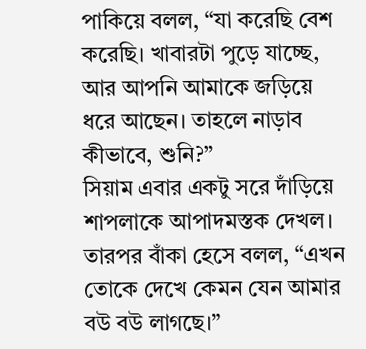পাকিয়ে বলল, “যা করেছি বেশ করেছি। খাবারটা পুড়ে যাচ্ছে, আর আপনি আমাকে জড়িয়ে ধরে আছেন। তাহলে নাড়াব কীভাবে, শুনি?”
সিয়াম এবার একটু সরে দাঁড়িয়ে শাপলাকে আপাদমস্তক দেখল। তারপর বাঁকা হেসে বলল, “এখন তোকে দেখে কেমন যেন আমার বউ বউ লাগছে।”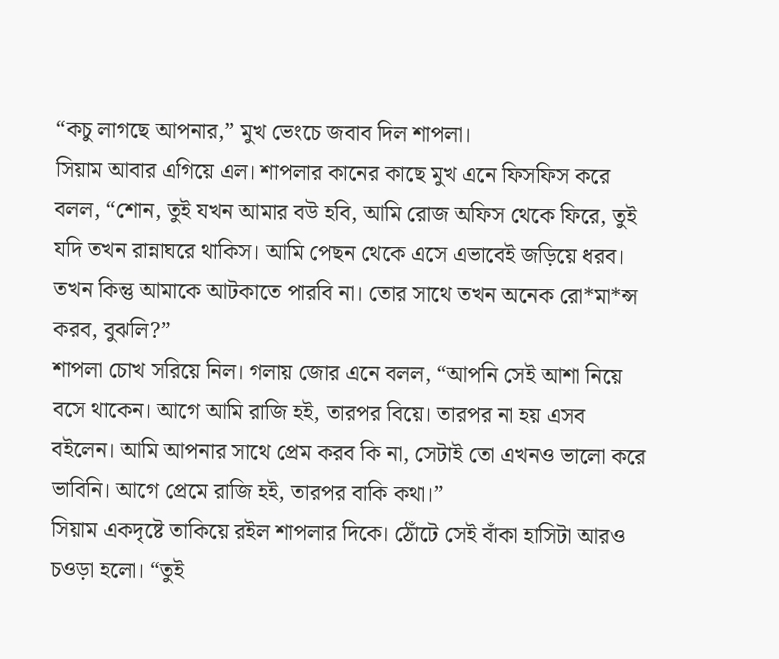“কচু লাগছে আপনার,” মুখ ভেংচে জবাব দিল শাপলা।
সিয়াম আবার এগিয়ে এল। শাপলার কানের কাছে মুখ এনে ফিসফিস করে বলল, “শোন, তুই যখন আমার বউ হবি, আমি রোজ অফিস থেকে ফিরে, তুই যদি তখন রান্নাঘরে থাকিস। আমি পেছন থেকে এসে এভাবেই জড়িয়ে ধরব। তখন কিন্তু আমাকে আটকাতে পারবি না। তোর সাথে তখন অনেক রো*মা*ন্স করব, বুঝলি?”
শাপলা চোখ সরিয়ে নিল। গলায় জোর এনে বলল, “আপনি সেই আশা নিয়ে বসে থাকেন। আগে আমি রাজি হই, তারপর বিয়ে। তারপর না হয় এসব বইলেন। আমি আপনার সাথে প্রেম করব কি না, সেটাই তো এখনও ভালো করে ভাবিনি। আগে প্রেমে রাজি হই, তারপর বাকি কথা।”
সিয়াম একদৃষ্টে তাকিয়ে রইল শাপলার দিকে। ঠোঁটে সেই বাঁকা হাসিটা আরও চওড়া হলো। “তুই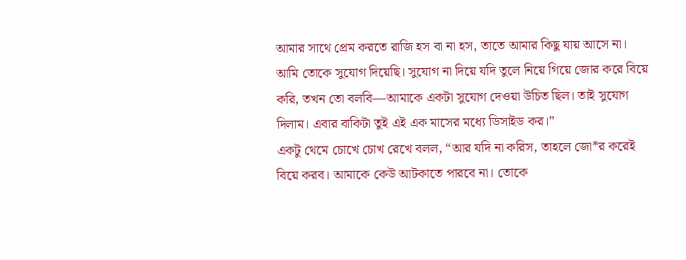আমার সাথে প্রেম করতে রাজি হস বা না হস, তাতে আমার কিছু যায় আসে না। আমি তোকে সুযোগ দিয়েছি। সুযোগ না দিয়ে যদি তুলে নিয়ে গিয়ে জোর করে বিয়ে করি, তখন তো বলবি—আমাকে একটা সুযোগ দেওয়া উচিত ছিল। তাই সুযোগ দিলাম। এবার বাকিটা তুই এই এক মাসের মধ্যে ডিসাইড কর।”
একটু থেমে চোখে চোখ রেখে বলল, “আর যদি না করিস, তাহলে জো*র করেই বিয়ে করব। আমাকে কেউ আটকাতে পারবে না। তোকে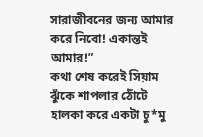সারাজীবনের জন্য আমার করে নিবো! একান্তই আমার!”
কথা শেষ করেই সিয়াম ঝুঁকে শাপলার ঠোঁটে হালকা করে একটা চু*মু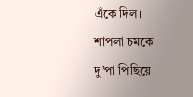এঁকে দিল।
শাপলা চমকে দু’পা পিছিয়ে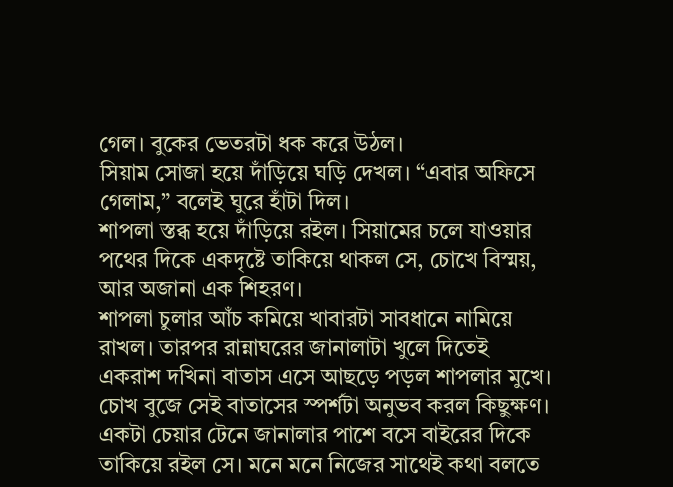গেল। বুকের ভেতরটা ধক করে উঠল।
সিয়াম সোজা হয়ে দাঁড়িয়ে ঘড়ি দেখল। “এবার অফিসে গেলাম,” বলেই ঘুরে হাঁটা দিল।
শাপলা স্তব্ধ হয়ে দাঁড়িয়ে রইল। সিয়ামের চলে যাওয়ার পথের দিকে একদৃষ্টে তাকিয়ে থাকল সে, চোখে বিস্ময়, আর অজানা এক শিহরণ।
শাপলা চুলার আঁচ কমিয়ে খাবারটা সাবধানে নামিয়ে রাখল। তারপর রান্নাঘরের জানালাটা খুলে দিতেই একরাশ দখিনা বাতাস এসে আছড়ে পড়ল শাপলার মুখে। চোখ বুজে সেই বাতাসের স্পর্শটা অনুভব করল কিছুক্ষণ।
একটা চেয়ার টেনে জানালার পাশে বসে বাইরের দিকে তাকিয়ে রইল সে। মনে মনে নিজের সাথেই কথা বলতে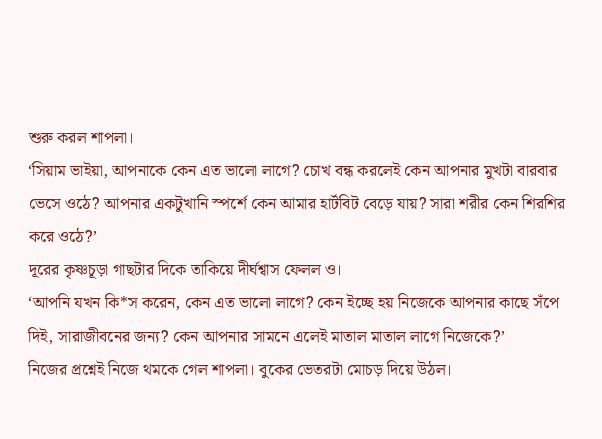শুরু করল শাপলা।
‘সিয়াম ভাইয়া, আপনাকে কেন এত ভালো লাগে? চোখ বন্ধ করলেই কেন আপনার মুখটা বারবার ভেসে ওঠে? আপনার একটুখানি স্পর্শে কেন আমার হার্টবিট বেড়ে যায়? সারা শরীর কেন শিরশির করে ওঠে?’
দূরের কৃষ্ণচূড়া গাছটার দিকে তাকিয়ে দীর্ঘশ্বাস ফেলল ও।
‘আপনি যখন কি*স করেন, কেন এত ভালো লাগে? কেন ইচ্ছে হয় নিজেকে আপনার কাছে সঁপে দিই, সারাজীবনের জন্য? কেন আপনার সামনে এলেই মাতাল মাতাল লাগে নিজেকে?’
নিজের প্রশ্নেই নিজে থমকে গেল শাপলা। বুকের ভেতরটা মোচড় দিয়ে উঠল।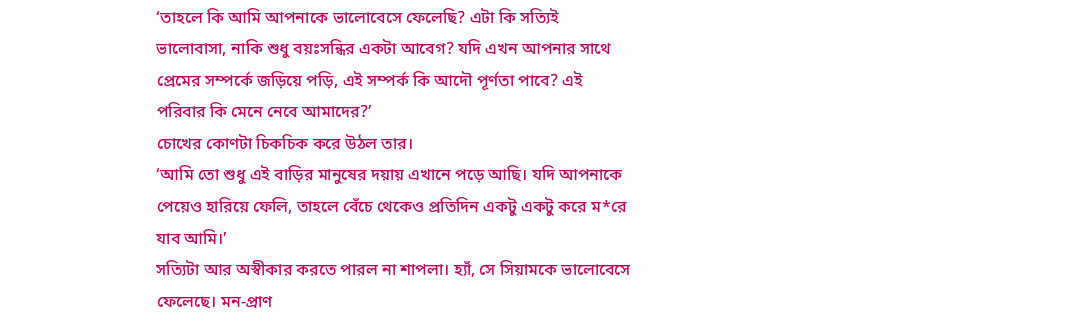‘তাহলে কি আমি আপনাকে ভালোবেসে ফেলেছি? এটা কি সত্যিই ভালোবাসা, নাকি শুধু বয়ঃসন্ধির একটা আবেগ? যদি এখন আপনার সাথে প্রেমের সম্পর্কে জড়িয়ে পড়ি, এই সম্পর্ক কি আদৌ পূর্ণতা পাবে? এই পরিবার কি মেনে নেবে আমাদের?’
চোখের কোণটা চিকচিক করে উঠল তার।
‘আমি তো শুধু এই বাড়ির মানুষের দয়ায় এখানে পড়ে আছি। যদি আপনাকে পেয়েও হারিয়ে ফেলি, তাহলে বেঁচে থেকেও প্রতিদিন একটু একটু করে ম*রে যাব আমি।’
সত্যিটা আর অস্বীকার করতে পারল না শাপলা। হ্যাঁ, সে সিয়ামকে ভালোবেসে ফেলেছে। মন-প্রাণ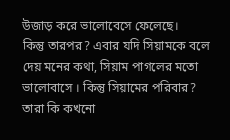উজাড় করে ভালোবেসে ফেলেছে।
কিন্তু তারপর? এবার যদি সিয়ামকে বলে দেয় মনের কথা, সিয়াম পাগলের মতো ভালোবাসে । কিন্তু সিয়ামের পরিবার? তারা কি কখনো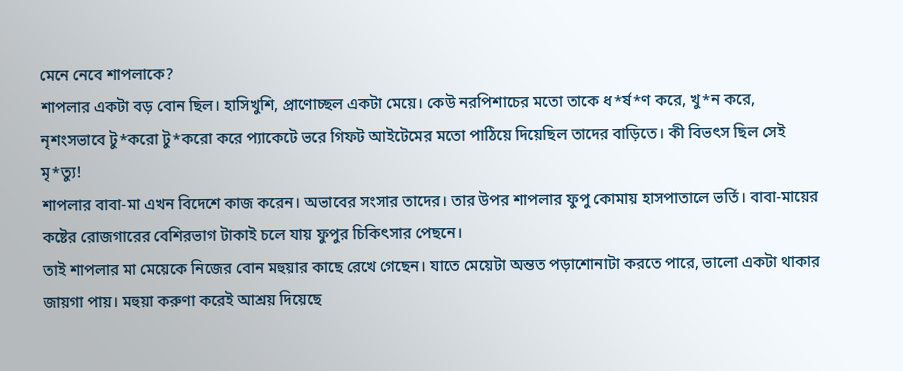মেনে নেবে শাপলাকে?
শাপলার একটা বড় বোন ছিল। হাসিখুশি, প্রাণোচ্ছল একটা মেয়ে। কেউ নরপিশাচের মতো তাকে ধ*র্ষ*ণ করে, খু*ন করে, নৃশংসভাবে টু*করো টু*করো করে প্যাকেটে ভরে গিফট আইটেমের মতো পাঠিয়ে দিয়েছিল তাদের বাড়িতে। কী বিভৎস ছিল সেই মৃ*ত্যু!
শাপলার বাবা-মা এখন বিদেশে কাজ করেন। অভাবের সংসার তাদের। তার উপর শাপলার ফুপু কোমায় হাসপাতালে ভর্তি। বাবা-মায়ের কষ্টের রোজগারের বেশিরভাগ টাকাই চলে যায় ফুপুর চিকিৎসার পেছনে।
তাই শাপলার মা মেয়েকে নিজের বোন মহুয়ার কাছে রেখে গেছেন। যাতে মেয়েটা অন্তত পড়াশোনাটা করতে পারে, ভালো একটা থাকার জায়গা পায়। মহুয়া করুণা করেই আশ্রয় দিয়েছে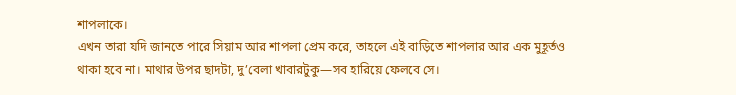শাপলাকে।
এখন তারা যদি জানতে পারে সিয়াম আর শাপলা প্রেম করে, তাহলে এই বাড়িতে শাপলার আর এক মুহূর্তও থাকা হবে না। মাথার উপর ছাদটা, দু’বেলা খাবারটুকু—সব হারিয়ে ফেলবে সে।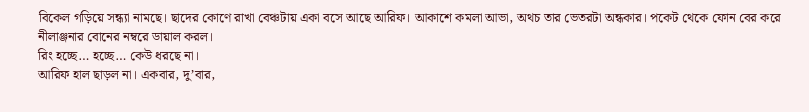বিকেল গড়িয়ে সন্ধ্যা নামছে। ছাদের কোণে রাখা বেঞ্চটায় একা বসে আছে আরিফ। আকাশে কমলা আভা, অথচ তার ভেতরটা অন্ধকার। পকেট থেকে ফোন বের করে নীলাঞ্জনার বোনের নম্বরে ডায়াল করল।
রিং হচ্ছে… হচ্ছে… কেউ ধরছে না।
আরিফ হাল ছাড়ল না। একবার, দু’বার,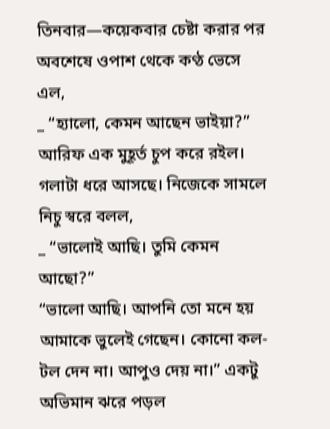তিনবার—কয়েকবার চেষ্টা করার পর অবশেষে ওপাশ থেকে কণ্ঠ ভেসে এল,
_ “হ্যালো, কেমন আছেন ভাইয়া?”
আরিফ এক মুহূর্ত চুপ করে রইল। গলাটা ধরে আসছে। নিজেকে সামলে নিচু স্বরে বলল,
_ “ভালোই আছি। তুমি কেমন আছো?”
“ভালো আছি। আপনি তো মনে হয় আমাকে ভুলেই গেছেন। কোনো কল-টল দেন না। আপুও দেয় না।” একটু অভিমান ঝরে পড়ল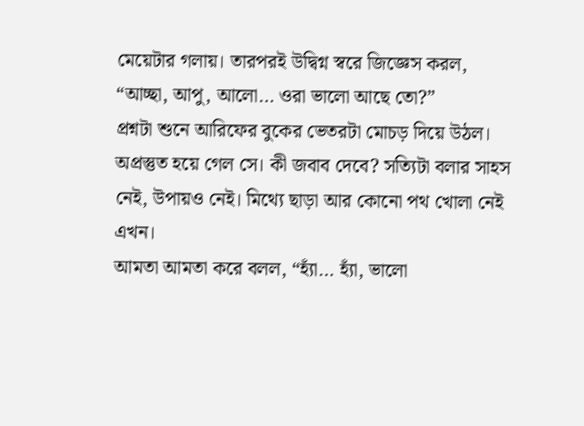মেয়েটার গলায়। তারপরই উদ্বিগ্ন স্বরে জিজ্ঞেস করল,
“আচ্ছা, আপু, আলো… ওরা ভালো আছে তো?”
প্রশ্নটা শুনে আরিফের বুকের ভেতরটা মোচড় দিয়ে উঠল। অপ্রস্তুত হয়ে গেল সে। কী জবাব দেবে? সত্যিটা বলার সাহস নেই, উপায়ও নেই। মিথ্যে ছাড়া আর কোনো পথ খোলা নেই এখন।
আমতা আমতা করে বলল, “হ্যাঁ… হ্যাঁ, ভালো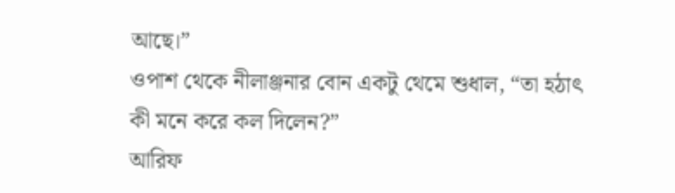আছে।”
ওপাশ থেকে নীলাঞ্জনার বোন একটু থেমে শুধাল, “তা হঠাৎ কী মনে করে কল দিলেন?”
আরিফ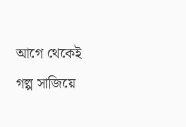আগে থেকেই গল্প সাজিয়ে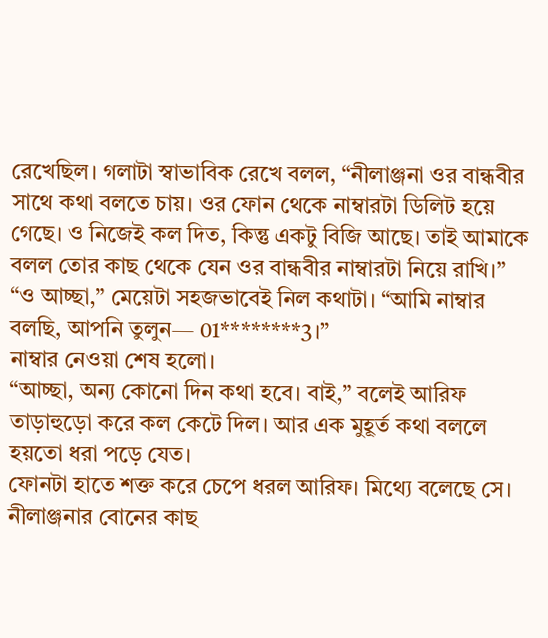রেখেছিল। গলাটা স্বাভাবিক রেখে বলল, “নীলাঞ্জনা ওর বান্ধবীর সাথে কথা বলতে চায়। ওর ফোন থেকে নাম্বারটা ডিলিট হয়ে গেছে। ও নিজেই কল দিত, কিন্তু একটু বিজি আছে। তাই আমাকে বলল তোর কাছ থেকে যেন ওর বান্ধবীর নাম্বারটা নিয়ে রাখি।”
“ও আচ্ছা,” মেয়েটা সহজভাবেই নিল কথাটা। “আমি নাম্বার বলছি, আপনি তুলুন— 01********3।”
নাম্বার নেওয়া শেষ হলো।
“আচ্ছা, অন্য কোনো দিন কথা হবে। বাই,” বলেই আরিফ তাড়াহুড়ো করে কল কেটে দিল। আর এক মুহূর্ত কথা বললে হয়তো ধরা পড়ে যেত।
ফোনটা হাতে শক্ত করে চেপে ধরল আরিফ। মিথ্যে বলেছে সে। নীলাঞ্জনার বোনের কাছ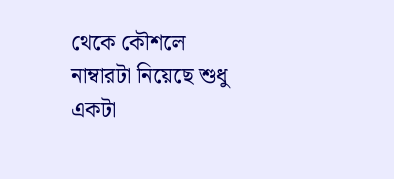থেকে কৌশলে নাম্বারটা নিয়েছে শুধু একটা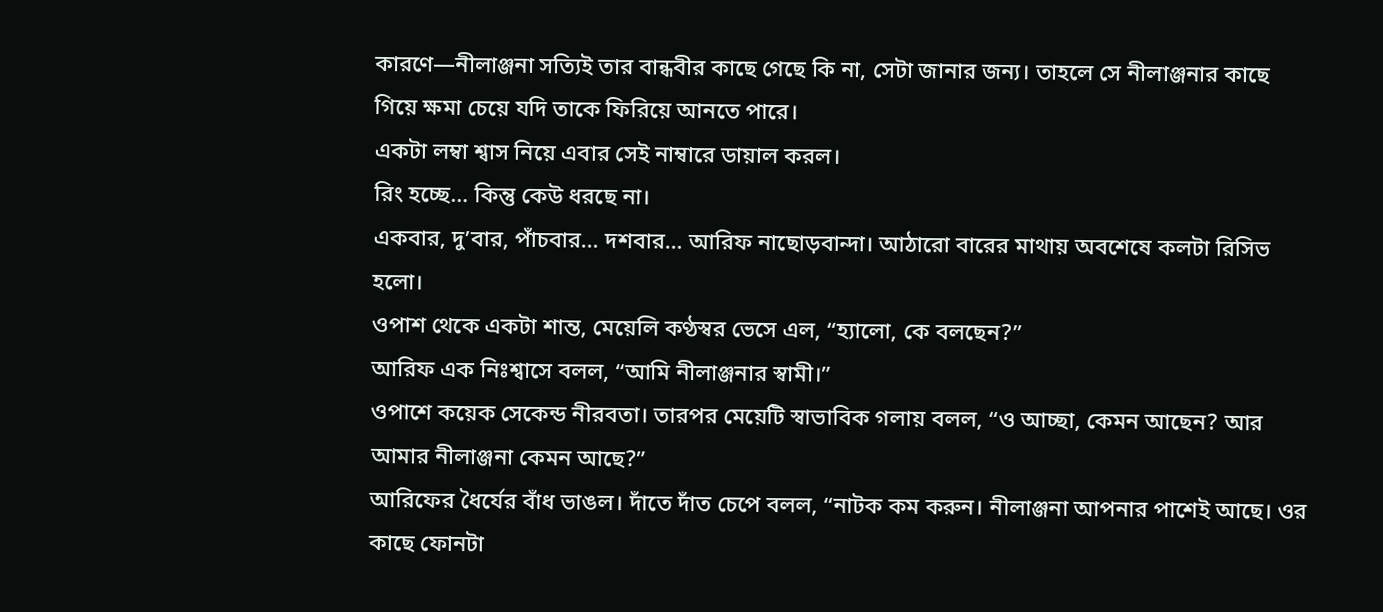কারণে—নীলাঞ্জনা সত্যিই তার বান্ধবীর কাছে গেছে কি না, সেটা জানার জন্য। তাহলে সে নীলাঞ্জনার কাছে গিয়ে ক্ষমা চেয়ে যদি তাকে ফিরিয়ে আনতে পারে।
একটা লম্বা শ্বাস নিয়ে এবার সেই নাম্বারে ডায়াল করল।
রিং হচ্ছে… কিন্তু কেউ ধরছে না।
একবার, দু’বার, পাঁচবার… দশবার… আরিফ নাছোড়বান্দা। আঠারো বারের মাথায় অবশেষে কলটা রিসিভ হলো।
ওপাশ থেকে একটা শান্ত, মেয়েলি কণ্ঠস্বর ভেসে এল, “হ্যালো, কে বলছেন?”
আরিফ এক নিঃশ্বাসে বলল, “আমি নীলাঞ্জনার স্বামী।”
ওপাশে কয়েক সেকেন্ড নীরবতা। তারপর মেয়েটি স্বাভাবিক গলায় বলল, “ও আচ্ছা, কেমন আছেন? আর আমার নীলাঞ্জনা কেমন আছে?”
আরিফের ধৈর্যের বাঁধ ভাঙল। দাঁতে দাঁত চেপে বলল, “নাটক কম করুন। নীলাঞ্জনা আপনার পাশেই আছে। ওর কাছে ফোনটা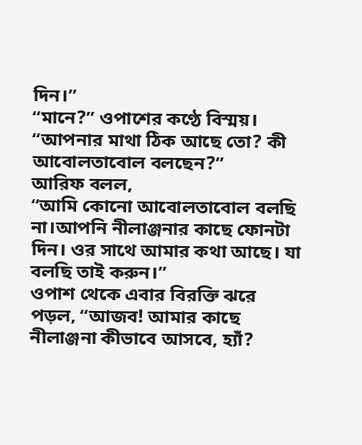দিন।”
“মানে?” ওপাশের কণ্ঠে বিস্ময়। “আপনার মাথা ঠিক আছে তো? কী আবোলতাবোল বলছেন?”
আরিফ বলল,
“আমি কোনো আবোলতাবোল বলছি না।আপনি নীলাঞ্জনার কাছে ফোনটা দিন। ওর সাথে আমার কথা আছে। যা বলছি তাই করুন।”
ওপাশ থেকে এবার বিরক্তি ঝরে পড়ল, “আজব! আমার কাছে নীলাঞ্জনা কীভাবে আসবে, হ্যাঁ?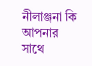নীলাঞ্জনা কি আপনার সাথে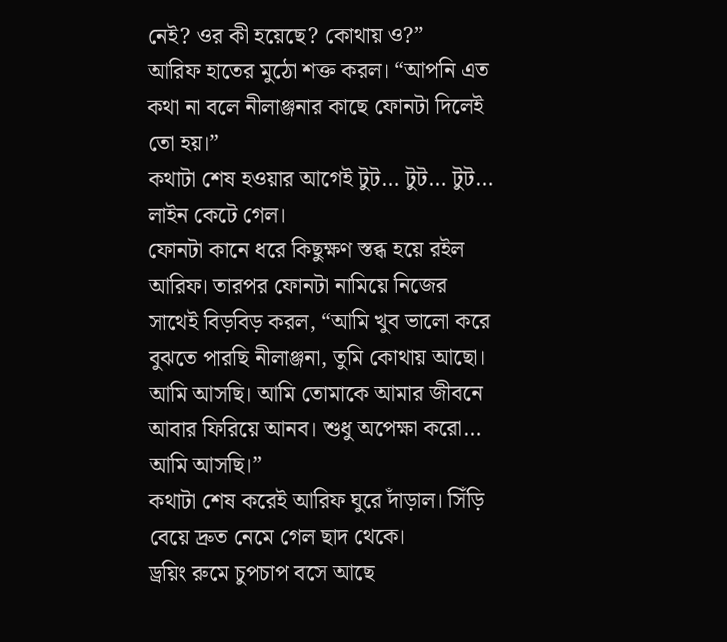নেই? ওর কী হয়েছে? কোথায় ও?”
আরিফ হাতের মুঠো শক্ত করল। “আপনি এত কথা না বলে নীলাঞ্জনার কাছে ফোনটা দিলেই তো হয়।”
কথাটা শেষ হওয়ার আগেই টুট… টুট… টুট… লাইন কেটে গেল।
ফোনটা কানে ধরে কিছুক্ষণ স্তব্ধ হয়ে রইল আরিফ। তারপর ফোনটা নামিয়ে নিজের সাথেই বিড়বিড় করল, “আমি খুব ভালো করে বুঝতে পারছি নীলাঞ্জনা, তুমি কোথায় আছো। আমি আসছি। আমি তোমাকে আমার জীবনে আবার ফিরিয়ে আনব। শুধু অপেক্ষা করো… আমি আসছি।”
কথাটা শেষ করেই আরিফ ঘুরে দাঁড়াল। সিঁড়ি বেয়ে দ্রুত নেমে গেল ছাদ থেকে।
ড্রয়িং রুমে চুপচাপ বসে আছে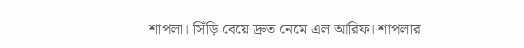শাপলা। সিঁড়ি বেয়ে দ্রুত নেমে এল আরিফ। শাপলার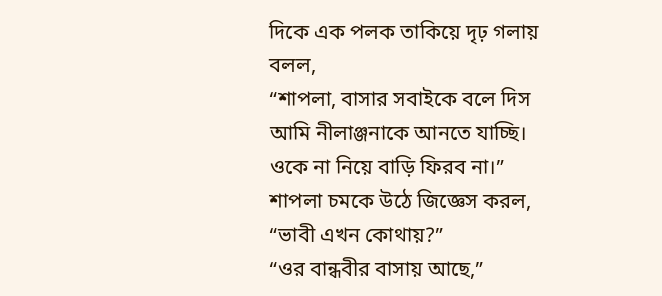দিকে এক পলক তাকিয়ে দৃঢ় গলায় বলল,
“শাপলা, বাসার সবাইকে বলে দিস আমি নীলাঞ্জনাকে আনতে যাচ্ছি। ওকে না নিয়ে বাড়ি ফিরব না।”
শাপলা চমকে উঠে জিজ্ঞেস করল, “ভাবী এখন কোথায়?”
“ওর বান্ধবীর বাসায় আছে,”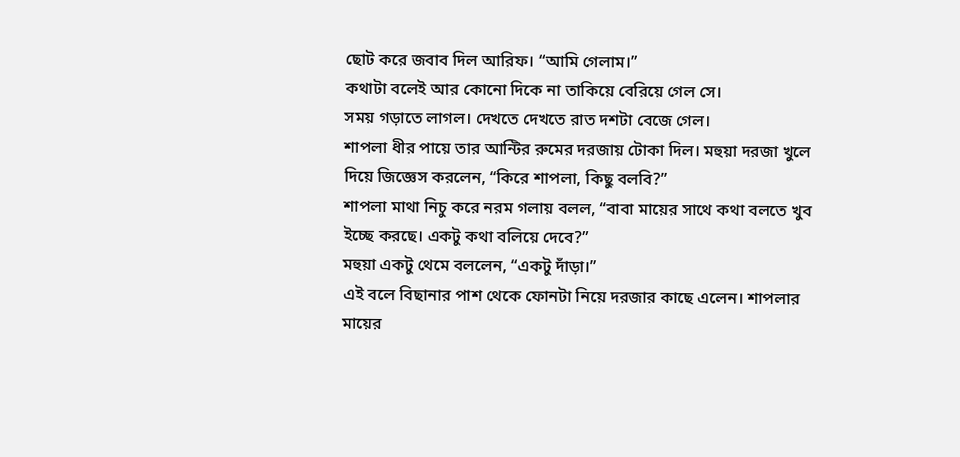ছোট করে জবাব দিল আরিফ। “আমি গেলাম।”
কথাটা বলেই আর কোনো দিকে না তাকিয়ে বেরিয়ে গেল সে।
সময় গড়াতে লাগল। দেখতে দেখতে রাত দশটা বেজে গেল।
শাপলা ধীর পায়ে তার আন্টির রুমের দরজায় টোকা দিল। মহুয়া দরজা খুলে দিয়ে জিজ্ঞেস করলেন, “কিরে শাপলা, কিছু বলবি?”
শাপলা মাথা নিচু করে নরম গলায় বলল, “বাবা মায়ের সাথে কথা বলতে খুব ইচ্ছে করছে। একটু কথা বলিয়ে দেবে?”
মহুয়া একটু থেমে বললেন, “একটু দাঁড়া।”
এই বলে বিছানার পাশ থেকে ফোনটা নিয়ে দরজার কাছে এলেন। শাপলার মায়ের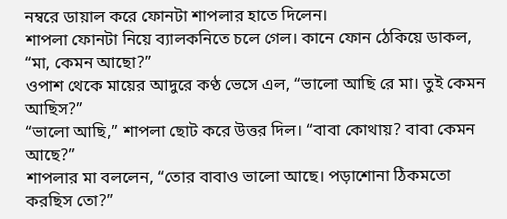নম্বরে ডায়াল করে ফোনটা শাপলার হাতে দিলেন।
শাপলা ফোনটা নিয়ে ব্যালকনিতে চলে গেল। কানে ফোন ঠেকিয়ে ডাকল, “মা, কেমন আছো?”
ওপাশ থেকে মায়ের আদুরে কণ্ঠ ভেসে এল, “ভালো আছি রে মা। তুই কেমন আছিস?”
“ভালো আছি,” শাপলা ছোট করে উত্তর দিল। “বাবা কোথায়? বাবা কেমন আছে?”
শাপলার মা বললেন, “তোর বাবাও ভালো আছে। পড়াশোনা ঠিকমতো করছিস তো?”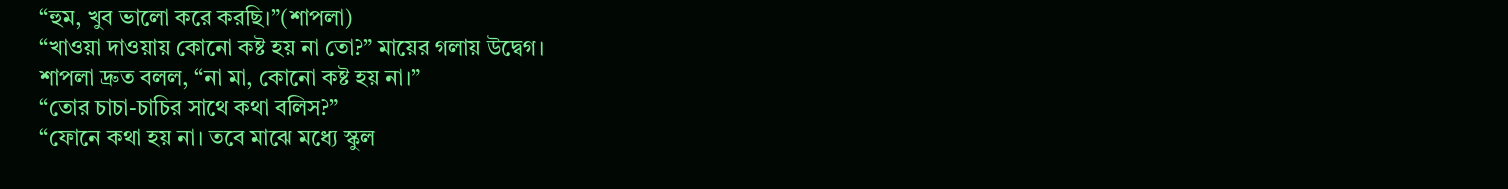“হুম, খুব ভালো করে করছি।”(শাপলা)
“খাওয়া দাওয়ায় কোনো কষ্ট হয় না তো?” মায়ের গলায় উদ্বেগ।
শাপলা দ্রুত বলল, “না মা, কোনো কষ্ট হয় না।”
“তোর চাচা-চাচির সাথে কথা বলিস?”
“ফোনে কথা হয় না। তবে মাঝে মধ্যে স্কুল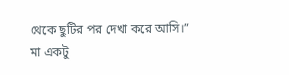থেকে ছুটির পর দেখা করে আসি।”
মা একটু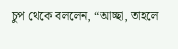চুপ থেকে বললেন, “আচ্ছা, তাহলে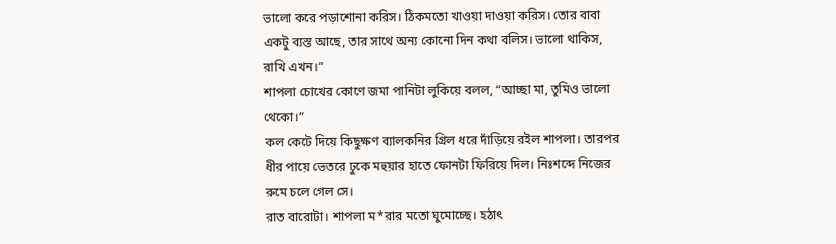ভালো করে পড়াশোনা করিস। ঠিকমতো খাওয়া দাওয়া করিস। তোর বাবা একটু ব্যস্ত আছে, তার সাথে অন্য কোনো দিন কথা বলিস। ভালো থাকিস, রাখি এখন।”
শাপলা চোখের কোণে জমা পানিটা লুকিয়ে বলল, “আচ্ছা মা, তুমিও ভালো থেকো।”
কল কেটে দিয়ে কিছুক্ষণ ব্যালকনির গ্রিল ধরে দাঁড়িয়ে রইল শাপলা। তারপর ধীর পায়ে ভেতরে ঢুকে মহুয়ার হাতে ফোনটা ফিরিয়ে দিল। নিঃশব্দে নিজের রুমে চলে গেল সে।
রাত বারোটা। শাপলা ম*রার মতো ঘুমোচ্ছে। হঠাৎ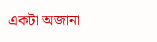একটা অজানা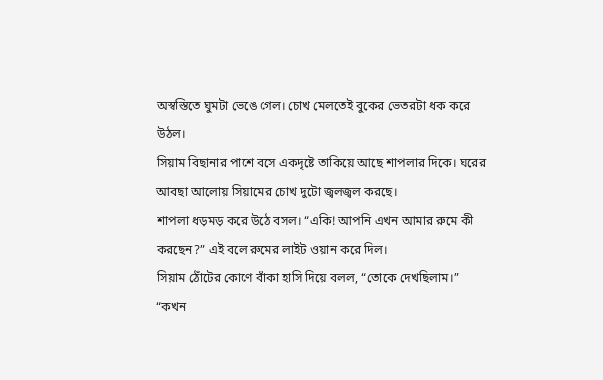অস্বস্তিতে ঘুমটা ভেঙে গেল। চোখ মেলতেই বুকের ভেতরটা ধক করে উঠল।
সিয়াম বিছানার পাশে বসে একদৃষ্টে তাকিয়ে আছে শাপলার দিকে। ঘরের আবছা আলোয় সিয়ামের চোখ দুটো জ্বলজ্বল করছে।
শাপলা ধড়মড় করে উঠে বসল। “একি! আপনি এখন আমার রুমে কী করছেন?” এই বলে রুমের লাইট ওয়ান করে দিল।
সিয়াম ঠোঁটের কোণে বাঁকা হাসি দিয়ে বলল, “তোকে দেখছিলাম।”
“কখন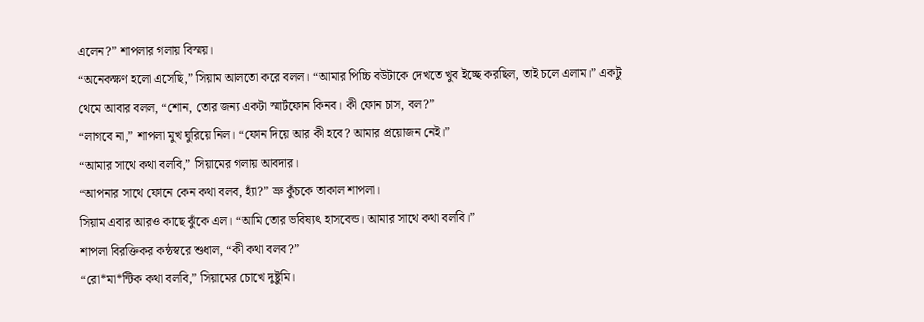এলেন?” শাপলার গলায় বিস্ময়।
“অনেকক্ষণ হলো এসেছি,” সিয়াম আলতো করে বলল। “আমার পিচ্চি বউটাকে দেখতে খুব ইচ্ছে করছিল, তাই চলে এলাম।” একটু থেমে আবার বলল, “শোন, তোর জন্য একটা স্মার্টফোন কিনব। কী ফোন চাস, বল?”
“লাগবে না,” শাপলা মুখ ঘুরিয়ে নিল। “ফোন দিয়ে আর কী হবে? আমার প্রয়োজন নেই।”
“আমার সাথে কথা বলবি,” সিয়ামের গলায় আবদার।
“আপনার সাথে ফোনে কেন কথা বলব, হ্যাঁ?” ভ্রু কুঁচকে তাকাল শাপলা।
সিয়াম এবার আরও কাছে ঝুঁকে এল। “আমি তোর ভবিষ্যৎ হাসবেন্ড। আমার সাথে কথা বলবি।”
শাপলা বিরক্তিকর কন্ঠস্বরে শুধাল, “কী কথা বলব?”
“রো*মা*ন্টিক কথা বলবি,” সিয়ামের চোখে দুষ্টুমি।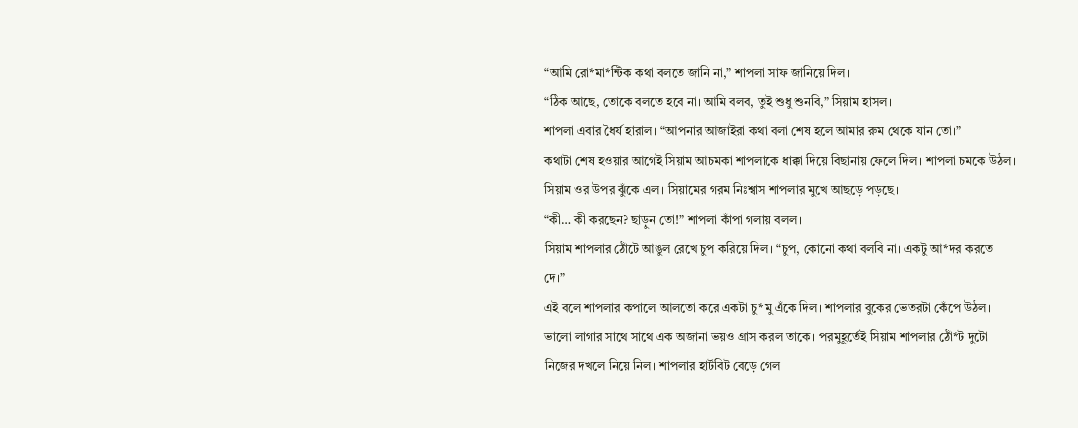“আমি রো*মা*ন্টিক কথা বলতে জানি না,” শাপলা সাফ জানিয়ে দিল।
“ঠিক আছে, তোকে বলতে হবে না। আমি বলব, তুই শুধু শুনবি,” সিয়াম হাসল।
শাপলা এবার ধৈর্য হারাল। “আপনার আজাইরা কথা বলা শেষ হলে আমার রুম থেকে যান তো।”
কথাটা শেষ হওয়ার আগেই সিয়াম আচমকা শাপলাকে ধাক্কা দিয়ে বিছানায় ফেলে দিল। শাপলা চমকে উঠল। সিয়াম ওর উপর ঝুঁকে এল। সিয়ামের গরম নিঃশ্বাস শাপলার মুখে আছড়ে পড়ছে।
“কী… কী করছেন? ছাড়ুন তো!” শাপলা কাঁপা গলায় বলল।
সিয়াম শাপলার ঠোঁটে আঙুল রেখে চুপ করিয়ে দিল। “চুপ, কোনো কথা বলবি না। একটু আ*দর করতে দে।”
এই বলে শাপলার কপালে আলতো করে একটা চু*মু এঁকে দিল। শাপলার বুকের ভেতরটা কেঁপে উঠল। ভালো লাগার সাথে সাথে এক অজানা ভয়ও গ্রাস করল তাকে। পরমুহূর্তেই সিয়াম শাপলার ঠোঁ*ট দুটো নিজের দখলে নিয়ে নিল। শাপলার হার্টবিট বেড়ে গেল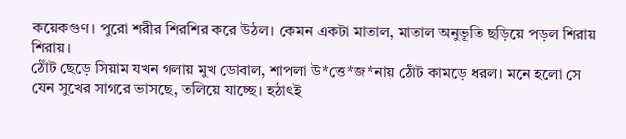কয়েকগুণ। পুরো শরীর শিরশির করে উঠল। কেমন একটা মাতাল, মাতাল অনুভূতি ছড়িয়ে পড়ল শিরায় শিরায়।
ঠোঁট ছেড়ে সিয়াম যখন গলায় মুখ ডোবাল, শাপলা উ*ত্তে*জ*নায় ঠোঁট কামড়ে ধরল। মনে হলো সে যেন সুখের সাগরে ভাসছে, তলিয়ে যাচ্ছে। হঠাৎই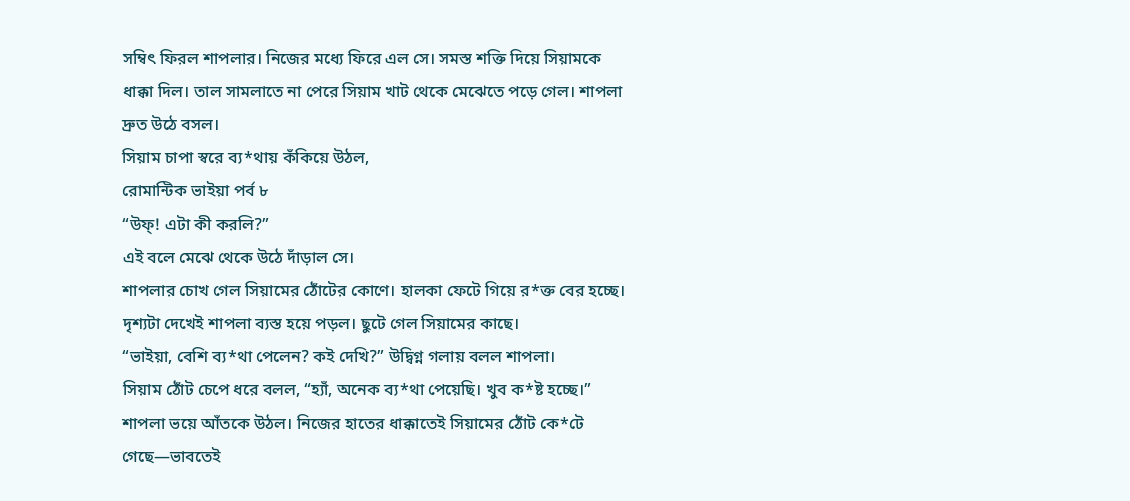সম্বিৎ ফিরল শাপলার। নিজের মধ্যে ফিরে এল সে। সমস্ত শক্তি দিয়ে সিয়ামকে ধাক্কা দিল। তাল সামলাতে না পেরে সিয়াম খাট থেকে মেঝেতে পড়ে গেল। শাপলা দ্রুত উঠে বসল।
সিয়াম চাপা স্বরে ব্য*থায় কঁকিয়ে উঠল,
রোমান্টিক ভাইয়া পর্ব ৮
“উফ্! এটা কী করলি?”
এই বলে মেঝে থেকে উঠে দাঁড়াল সে।
শাপলার চোখ গেল সিয়ামের ঠোঁটের কোণে। হালকা ফেটে গিয়ে র*ক্ত বের হচ্ছে। দৃশ্যটা দেখেই শাপলা ব্যস্ত হয়ে পড়ল। ছুটে গেল সিয়ামের কাছে।
“ভাইয়া, বেশি ব্য*থা পেলেন? কই দেখি?” উদ্বিগ্ন গলায় বলল শাপলা।
সিয়াম ঠোঁট চেপে ধরে বলল, “হ্যাঁ, অনেক ব্য*থা পেয়েছি। খুব ক*ষ্ট হচ্ছে।”
শাপলা ভয়ে আঁতকে উঠল। নিজের হাতের ধাক্কাতেই সিয়ামের ঠোঁট কে*টে গেছে—ভাবতেই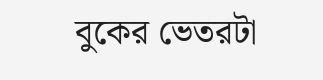বুকের ভেতরটা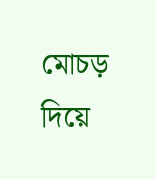মোচড় দিয়ে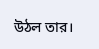উঠল তার।